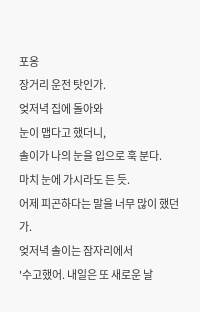포옹
장거리 운전 탓인가.
엊저녁 집에 돌아와
눈이 맵다고 했더니,
솔이가 나의 눈을 입으로 훅 분다.
마치 눈에 가시라도 든 듯.
어제 피곤하다는 말을 너무 많이 했던가.
엊저녁 솔이는 잠자리에서
'수고했어. 내일은 또 새로운 날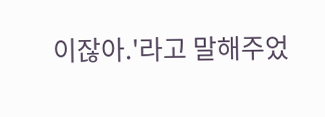이잖아.'라고 말해주었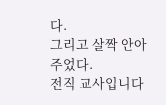다.
그리고 살짝 안아주었다.
전직 교사입니다